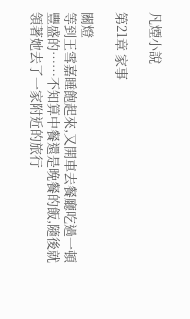凡煙小說

第21章 家事

關燈
等到王雪嘉睡飽起來,又開車去餐廳吃過一頓豐盛的……不知算中餐還是晚餐的飯,隨後就領著她去了一家附近的旅行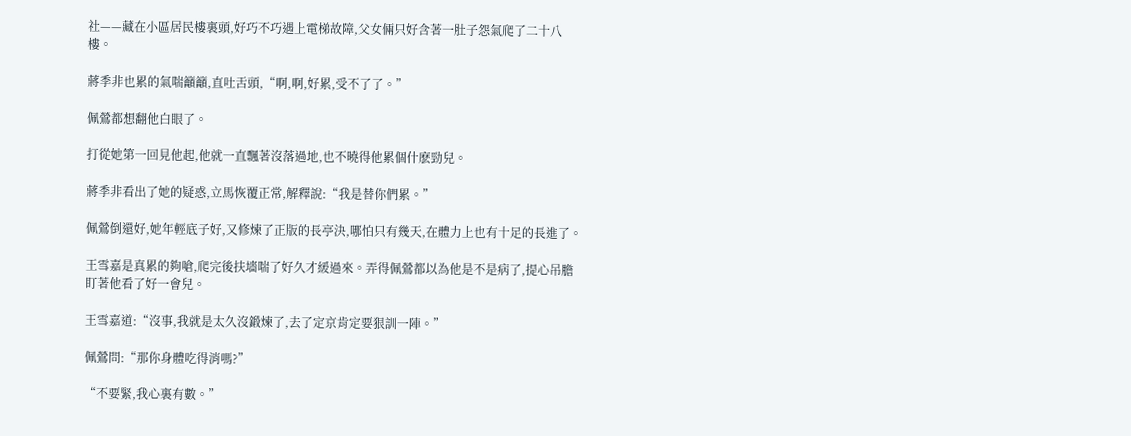社——藏在小區居民樓裏頭,好巧不巧遇上電梯故障,父女倆只好含著一肚子怨氣爬了二十八樓。

蔣季非也累的氣喘籲籲,直吐舌頭,“啊,啊,好累,受不了了。”

佩鶯都想翻他白眼了。

打從她第一回見他起,他就一直飄著沒落過地,也不曉得他累個什麽勁兒。

蔣季非看出了她的疑惑,立馬恢覆正常,解釋說:“我是替你們累。”

佩鶯倒還好,她年輕底子好,又修煉了正版的長亭決,哪怕只有幾天,在體力上也有十足的長進了。

王雪嘉是真累的夠嗆,爬完後扶墻喘了好久才緩過來。弄得佩鶯都以為他是不是病了,提心吊膽盯著他看了好一會兒。

王雪嘉道:“沒事,我就是太久沒鍛煉了,去了定京肯定要狠訓一陣。”

佩鶯問:“那你身體吃得消嗎?”

“不要緊,我心裏有數。”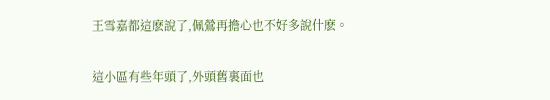王雪嘉都這麽說了,佩鶯再擔心也不好多說什麽。

這小區有些年頭了,外頭舊裏面也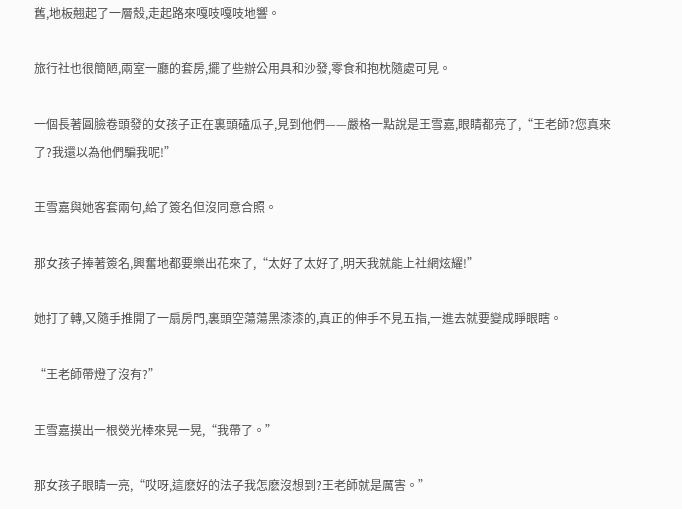舊,地板翹起了一層殼,走起路來嘎吱嘎吱地響。

旅行社也很簡陋,兩室一廳的套房,擺了些辦公用具和沙發,零食和抱枕隨處可見。

一個長著圓臉卷頭發的女孩子正在裏頭磕瓜子,見到他們——嚴格一點說是王雪嘉,眼睛都亮了,“王老師?您真來了?我還以為他們騙我呢!”

王雪嘉與她客套兩句,給了簽名但沒同意合照。

那女孩子捧著簽名,興奮地都要樂出花來了,“太好了太好了,明天我就能上社網炫耀!”

她打了轉,又隨手推開了一扇房門,裏頭空蕩蕩黑漆漆的,真正的伸手不見五指,一進去就要變成睜眼瞎。

“王老師帶燈了沒有?”

王雪嘉摸出一根熒光棒來晃一晃,“我帶了。”

那女孩子眼睛一亮,“哎呀,這麽好的法子我怎麽沒想到?王老師就是厲害。”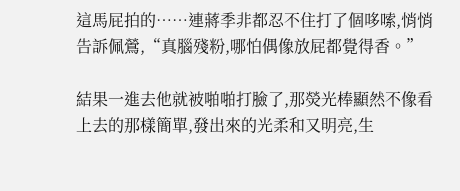這馬屁拍的……連蔣季非都忍不住打了個哆嗦,悄悄告訴佩鶯,“真腦殘粉,哪怕偶像放屁都覺得香。”

結果一進去他就被啪啪打臉了,那熒光棒顯然不像看上去的那樣簡單,發出來的光柔和又明亮,生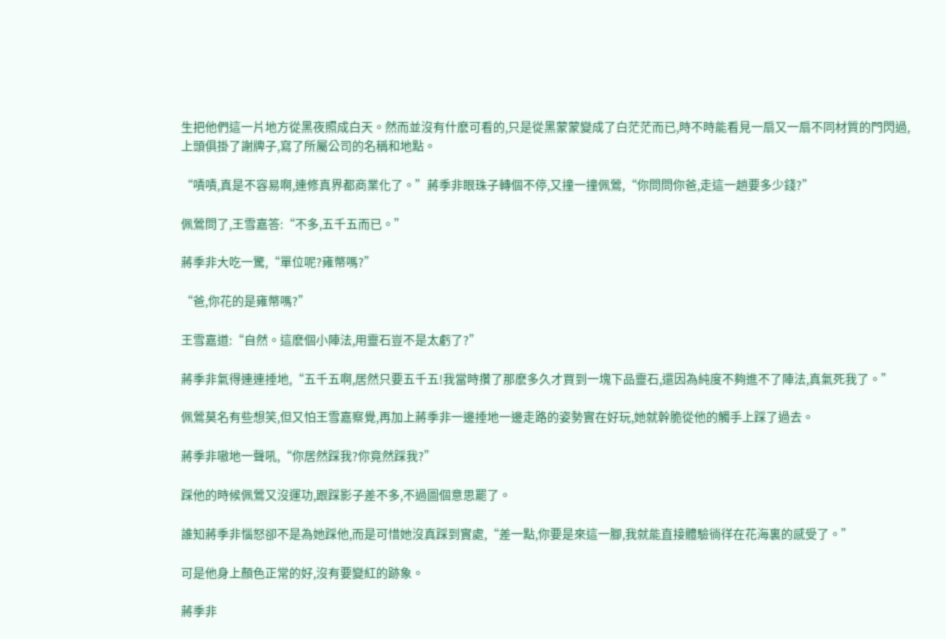生把他們這一片地方從黑夜照成白天。然而並沒有什麽可看的,只是從黑蒙蒙變成了白茫茫而已,時不時能看見一扇又一扇不同材質的門閃過,上頭俱掛了謝牌子,寫了所屬公司的名稱和地點。

“嘖嘖,真是不容易啊,連修真界都商業化了。”蔣季非眼珠子轉個不停,又撞一撞佩鶯,“你問問你爸,走這一趟要多少錢?”

佩鶯問了,王雪嘉答:“不多,五千五而已。”

蔣季非大吃一驚,“單位呢?雍幣嗎?”

“爸,你花的是雍幣嗎?”

王雪嘉道:“自然。這麽個小陣法,用靈石豈不是太虧了?”

蔣季非氣得連連捶地,“五千五啊,居然只要五千五!我當時攢了那麽多久才買到一塊下品靈石,還因為純度不夠進不了陣法,真氣死我了。”

佩鶯莫名有些想笑,但又怕王雪嘉察覺,再加上蔣季非一邊捶地一邊走路的姿勢實在好玩,她就幹脆從他的觸手上踩了過去。

蔣季非嗷地一聲吼,“你居然踩我?你竟然踩我?”

踩他的時候佩鶯又沒運功,跟踩影子差不多,不過圖個意思罷了。

誰知蔣季非惱怒卻不是為她踩他,而是可惜她沒真踩到實處,“差一點,你要是來這一腳,我就能直接體驗徜徉在花海裏的感受了。”

可是他身上顏色正常的好,沒有要變紅的跡象。

蔣季非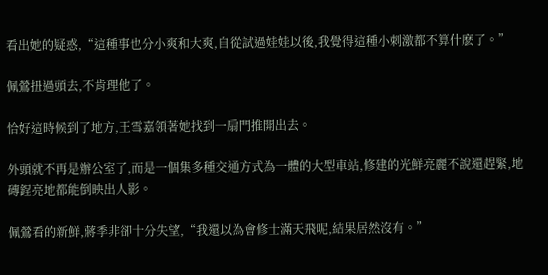看出她的疑惑,“這種事也分小爽和大爽,自從試過娃娃以後,我覺得這種小刺激都不算什麽了。”

佩鶯扭過頭去,不肯理他了。

恰好這時候到了地方,王雪嘉領著她找到一扇門推開出去。

外頭就不再是辦公室了,而是一個集多種交通方式為一體的大型車站,修建的光鮮亮麗不說還趕緊,地磚鋥亮地都能倒映出人影。

佩鶯看的新鮮,蔣季非卻十分失望,“我還以為會修士滿天飛呢,結果居然沒有。”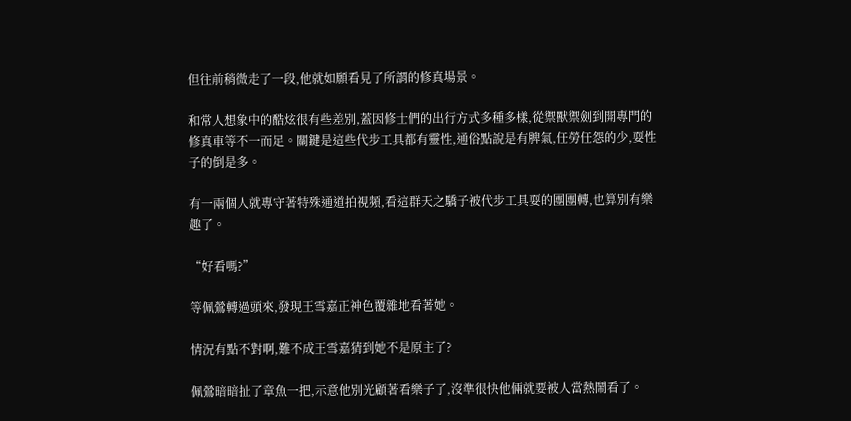但往前稍微走了一段,他就如願看見了所謂的修真場景。

和常人想象中的酷炫很有些差別,蓋因修士們的出行方式多種多樣,從禦獸禦劍到開專門的修真車等不一而足。關鍵是這些代步工具都有靈性,通俗點說是有脾氣,任勞任怨的少,耍性子的倒是多。

有一兩個人就專守著特殊通道拍視頻,看這群天之驕子被代步工具耍的團團轉,也算別有樂趣了。

“好看嗎?”

等佩鶯轉過頭來,發現王雪嘉正神色覆雜地看著她。

情況有點不對啊,難不成王雪嘉猜到她不是原主了?

佩鶯暗暗扯了章魚一把,示意他別光顧著看樂子了,沒準很快他倆就要被人當熱鬧看了。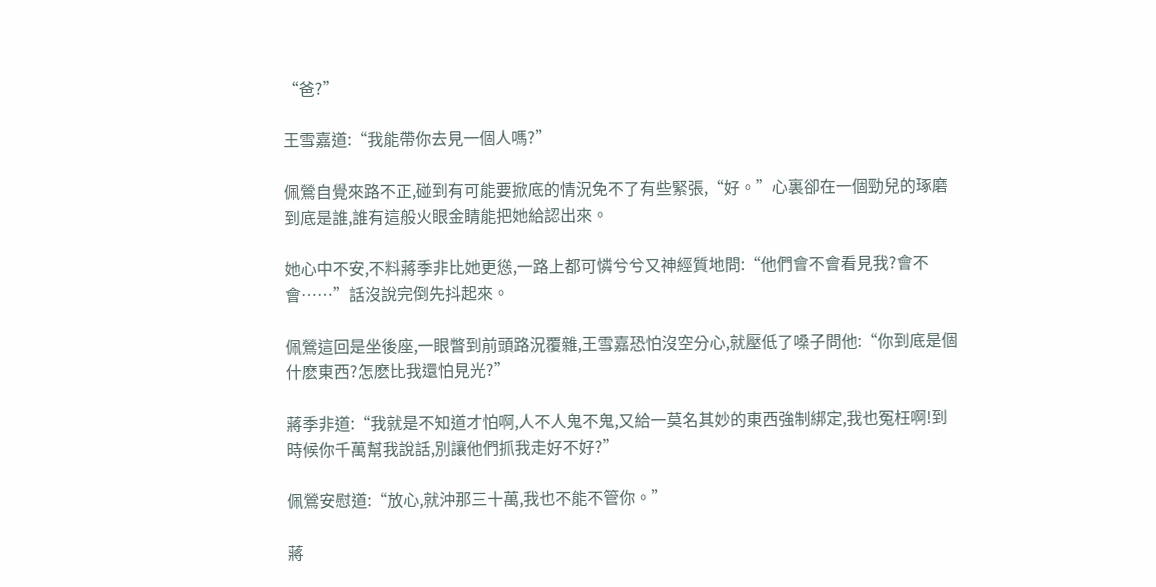“爸?”

王雪嘉道:“我能帶你去見一個人嗎?”

佩鶯自覺來路不正,碰到有可能要掀底的情況免不了有些緊張,“好。”心裏卻在一個勁兒的琢磨到底是誰,誰有這般火眼金睛能把她給認出來。

她心中不安,不料蔣季非比她更慫,一路上都可憐兮兮又神經質地問:“他們會不會看見我?會不會……”話沒說完倒先抖起來。

佩鶯這回是坐後座,一眼瞥到前頭路況覆雜,王雪嘉恐怕沒空分心,就壓低了嗓子問他:“你到底是個什麽東西?怎麽比我還怕見光?”

蔣季非道:“我就是不知道才怕啊,人不人鬼不鬼,又給一莫名其妙的東西強制綁定,我也冤枉啊!到時候你千萬幫我說話,別讓他們抓我走好不好?”

佩鶯安慰道:“放心,就沖那三十萬,我也不能不管你。”

蔣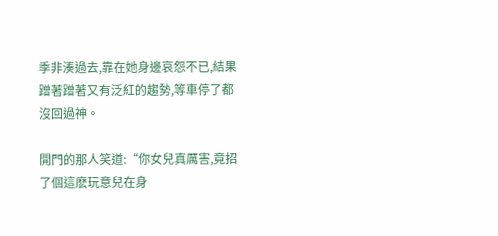季非湊過去,靠在她身邊哀怨不已,結果蹭著蹭著又有泛紅的趨勢,等車停了都沒回過神。

開門的那人笑道:“你女兒真厲害,竟招了個這麽玩意兒在身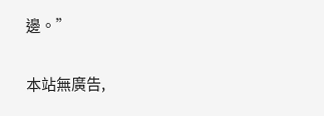邊。”

本站無廣告,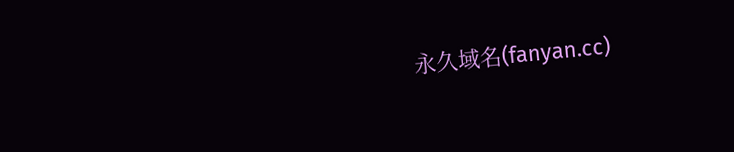永久域名(fanyan.cc)